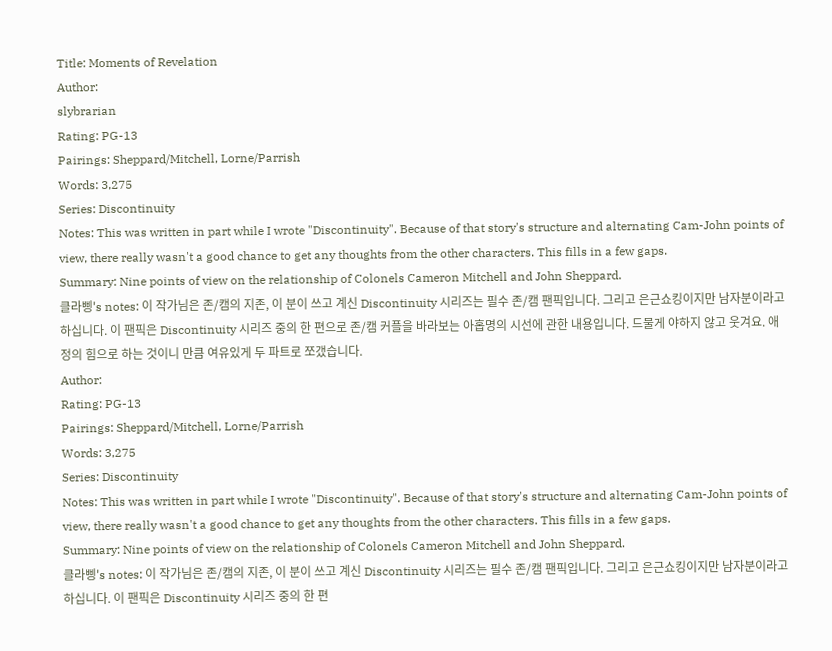Title: Moments of Revelation
Author:
slybrarian
Rating: PG-13
Pairings: Sheppard/Mitchell, Lorne/Parrish
Words: 3,275
Series: Discontinuity
Notes: This was written in part while I wrote "Discontinuity". Because of that story's structure and alternating Cam-John points of view, there really wasn't a good chance to get any thoughts from the other characters. This fills in a few gaps.
Summary: Nine points of view on the relationship of Colonels Cameron Mitchell and John Sheppard.
클라삥's notes: 이 작가님은 존/캠의 지존, 이 분이 쓰고 계신 Discontinuity 시리즈는 필수 존/캠 팬픽입니다. 그리고 은근쇼킹이지만 남자분이라고 하십니다. 이 팬픽은 Discontinuity 시리즈 중의 한 편으로 존/캠 커플을 바라보는 아홉명의 시선에 관한 내용입니다. 드물게 야하지 않고 웃겨요. 애정의 힘으로 하는 것이니 만큼 여유있게 두 파트로 쪼갰습니다.
Author:
Rating: PG-13
Pairings: Sheppard/Mitchell, Lorne/Parrish
Words: 3,275
Series: Discontinuity
Notes: This was written in part while I wrote "Discontinuity". Because of that story's structure and alternating Cam-John points of view, there really wasn't a good chance to get any thoughts from the other characters. This fills in a few gaps.
Summary: Nine points of view on the relationship of Colonels Cameron Mitchell and John Sheppard.
클라삥's notes: 이 작가님은 존/캠의 지존, 이 분이 쓰고 계신 Discontinuity 시리즈는 필수 존/캠 팬픽입니다. 그리고 은근쇼킹이지만 남자분이라고 하십니다. 이 팬픽은 Discontinuity 시리즈 중의 한 편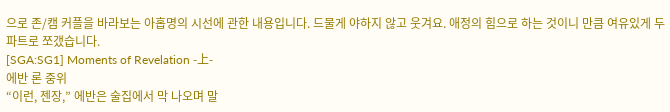으로 존/캠 커플을 바라보는 아홉명의 시선에 관한 내용입니다. 드물게 야하지 않고 웃겨요. 애정의 힘으로 하는 것이니 만큼 여유있게 두 파트로 쪼갰습니다.
[SGA:SG1] Moments of Revelation -上-
에반 론 중위
“이런, 젠장,” 에반은 술집에서 막 나오며 말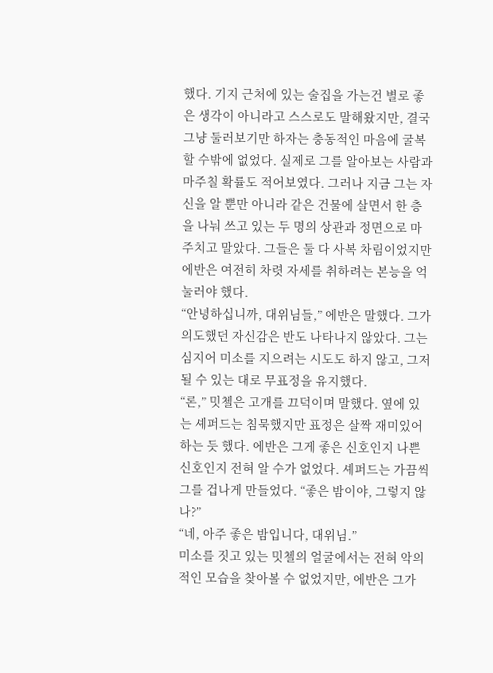했다. 기지 근처에 있는 술집을 가는건 별로 좋은 생각이 아니라고 스스로도 말해왔지만, 결국 그냥 둘러보기만 하자는 충동적인 마음에 굴복할 수밖에 없었다. 실제로 그를 알아보는 사람과 마주칠 확률도 적어보였다. 그러나 지금 그는 자신을 알 뿐만 아니라 같은 건물에 살면서 한 층을 나눠 쓰고 있는 두 명의 상관과 정면으로 마주치고 말았다. 그들은 둘 다 사복 차림이었지만 에반은 여전히 차렷 자세를 취하려는 본능을 억눌러야 했다.
“안녕하십니까, 대위님들,” 에반은 말했다. 그가 의도했던 자신감은 반도 나타나지 않았다. 그는 심지어 미소를 지으려는 시도도 하지 않고, 그저 될 수 있는 대로 무표정을 유지했다.
“론,” 밋첼은 고개를 끄덕이며 말했다. 옆에 있는 셰퍼드는 침묵했지만 표정은 살짝 재미있어하는 듯 했다. 에반은 그게 좋은 신호인지 나쁜 신호인지 전혀 알 수가 없었다. 셰퍼드는 가끔씩 그를 겁나게 만들었다. “좋은 밤이야, 그렇지 않나?”
“네, 아주 좋은 밤입니다, 대위님.”
미소를 짓고 있는 밋첼의 얼굴에서는 전혀 악의적인 모습을 찾아볼 수 없었지만, 에반은 그가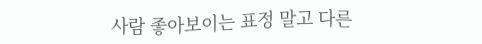사람 좋아보이는 표정 말고 다른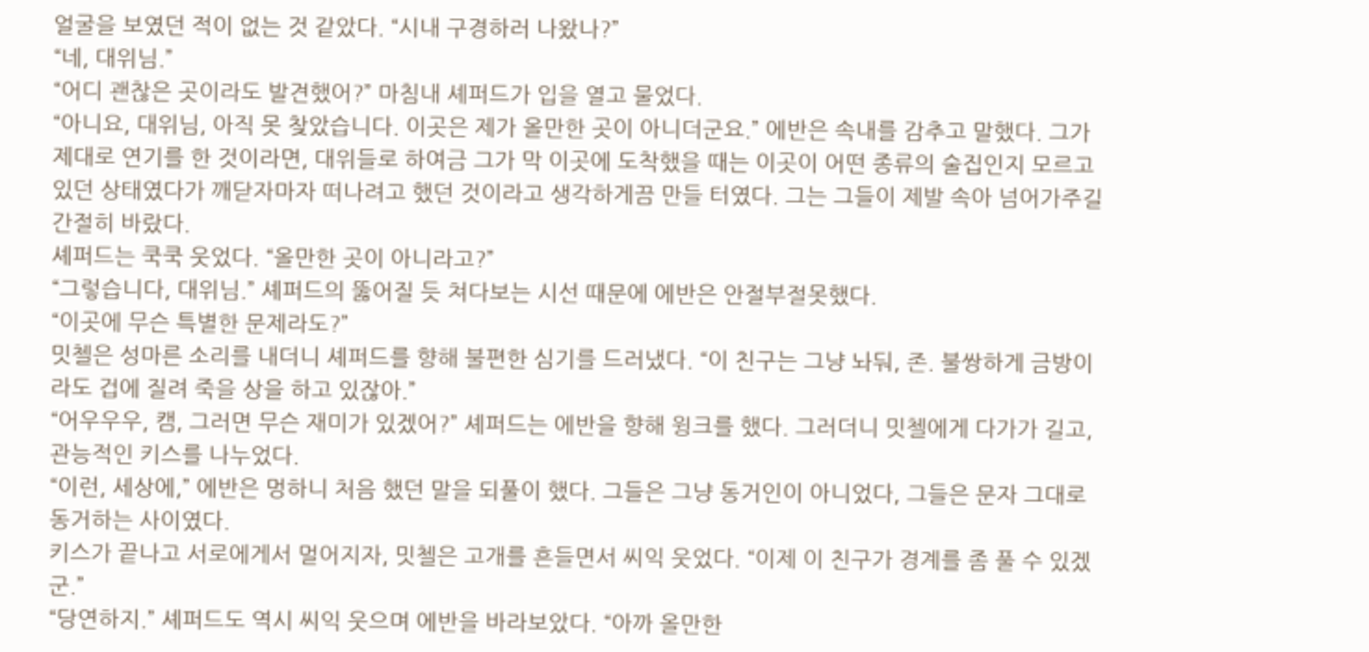얼굴을 보였던 적이 없는 것 같았다. “시내 구경하러 나왔나?”
“네, 대위님.”
“어디 괜찮은 곳이라도 발견했어?” 마침내 셰퍼드가 입을 열고 물었다.
“아니요, 대위님, 아직 못 찾았습니다. 이곳은 제가 올만한 곳이 아니더군요.” 에반은 속내를 감추고 말했다. 그가 제대로 연기를 한 것이라면, 대위들로 하여금 그가 막 이곳에 도착했을 때는 이곳이 어떤 종류의 술집인지 모르고 있던 상태였다가 깨닫자마자 떠나려고 했던 것이라고 생각하게끔 만들 터였다. 그는 그들이 제발 속아 넘어가주길 간절히 바랐다.
셰퍼드는 쿡쿡 웃었다. “올만한 곳이 아니라고?”
“그렇습니다, 대위님.” 셰퍼드의 뚫어질 듯 쳐다보는 시선 때문에 에반은 안절부절못했다.
“이곳에 무슨 특별한 문제라도?”
밋첼은 성마른 소리를 내더니 셰퍼드를 향해 불편한 심기를 드러냈다. “이 친구는 그냥 놔둬, 존. 불쌍하게 금방이라도 겁에 질려 죽을 상을 하고 있잖아.”
“어우우우, 캠, 그러면 무슨 재미가 있겠어?” 셰퍼드는 에반을 향해 윙크를 했다. 그러더니 밋첼에게 다가가 길고, 관능적인 키스를 나누었다.
“이런, 세상에,” 에반은 멍하니 처음 했던 말을 되풀이 했다. 그들은 그냥 동거인이 아니었다, 그들은 문자 그대로 동거하는 사이였다.
키스가 끝나고 서로에게서 멀어지자, 밋첼은 고개를 흔들면서 씨익 웃었다. “이제 이 친구가 경계를 좀 풀 수 있겠군.”
“당연하지.” 셰퍼드도 역시 씨익 웃으며 에반을 바라보았다. “아까 올만한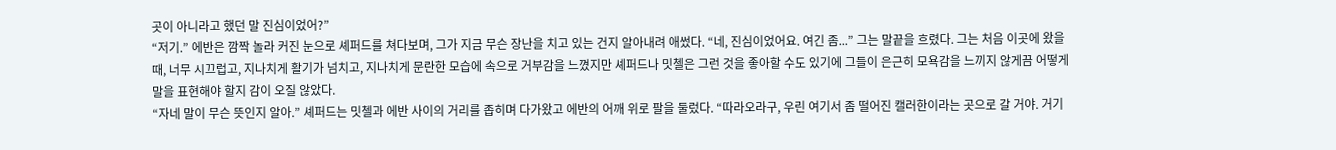곳이 아니라고 했던 말 진심이었어?”
“저기.” 에반은 깜짝 놀라 커진 눈으로 셰퍼드를 쳐다보며, 그가 지금 무슨 장난을 치고 있는 건지 알아내려 애썼다. “네, 진심이었어요. 여긴 좀...” 그는 말끝을 흐렸다. 그는 처음 이곳에 왔을 때, 너무 시끄럽고, 지나치게 활기가 넘치고, 지나치게 문란한 모습에 속으로 거부감을 느꼈지만 셰퍼드나 밋첼은 그런 것을 좋아할 수도 있기에 그들이 은근히 모욕감을 느끼지 않게끔 어떻게 말을 표현해야 할지 감이 오질 않았다.
“자네 말이 무슨 뜻인지 알아.” 셰퍼드는 밋첼과 에반 사이의 거리를 좁히며 다가왔고 에반의 어깨 위로 팔을 둘렀다. “따라오라구, 우린 여기서 좀 떨어진 캘러한이라는 곳으로 갈 거야. 거기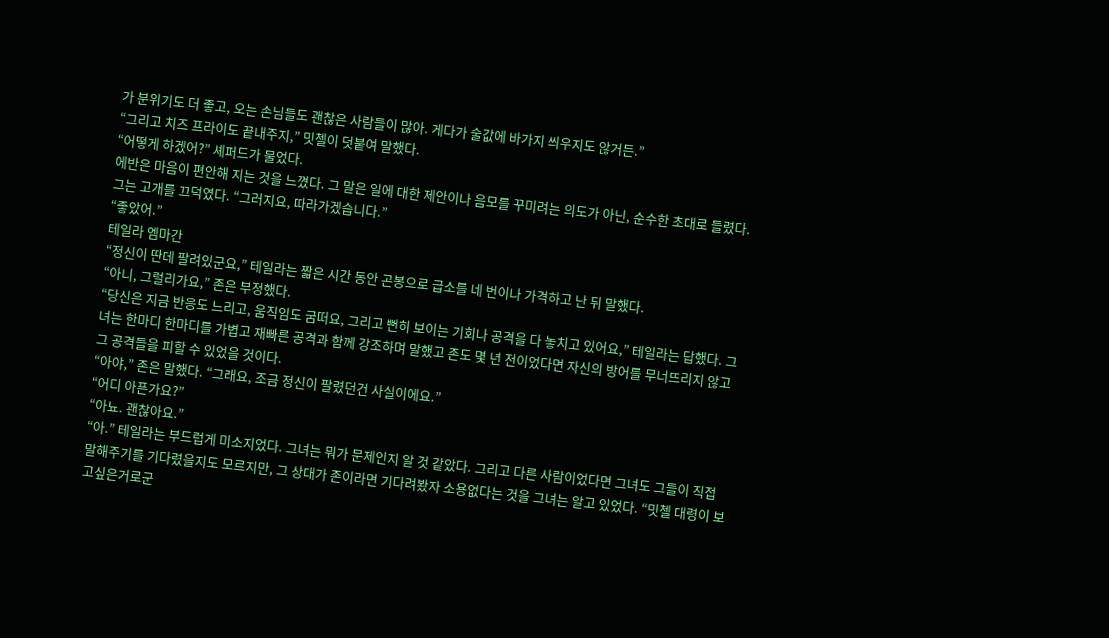가 분위기도 더 좋고, 오는 손님들도 괜찮은 사람들이 많아. 게다가 술값에 바가지 씌우지도 않거든.”
“그리고 치즈 프라이도 끝내주지,” 밋첼이 덧붙여 말했다.
“어떻게 하겠어?” 셰퍼드가 물었다.
에반은 마음이 편안해 지는 것을 느꼈다. 그 말은 일에 대한 제안이나 음모를 꾸미려는 의도가 아닌, 순수한 초대로 들렸다. 그는 고개를 끄덕였다. “그러지요, 따라가겠습니다.”
“좋았어.”
테일라 엠마간
“정신이 딴데 팔려있군요,” 테일라는 짧은 시간 동안 곤봉으로 급소를 네 번이나 가격하고 난 뒤 말했다.
“아니, 그럴리가요,” 존은 부정했다.
“당신은 지금 반응도 느리고, 움직임도 굼떠요, 그리고 뻔히 보이는 기회나 공격을 다 놓치고 있어요,” 테일라는 답했다. 그녀는 한마디 한마디를 가볍고 재빠른 공격과 함께 강조하며 말했고 존도 몇 년 전이었다면 자신의 방어를 무너뜨리지 않고 그 공격들을 피할 수 있었을 것이다.
“아야,” 존은 말했다. “그래요, 조금 정신이 팔렸던건 사실이에요.”
“어디 아픈가요?”
“아뇨. 괜찮아요.”
“아.” 테일라는 부드럽게 미소지었다. 그녀는 뭐가 문제인지 알 것 같았다. 그리고 다른 사람이었다면 그녀도 그들이 직접 말해주기를 기다렸을지도 모르지만, 그 상대가 존이라면 기다려봤자 소용없다는 것을 그녀는 알고 있었다. “밋첼 대령이 보고싶은거로군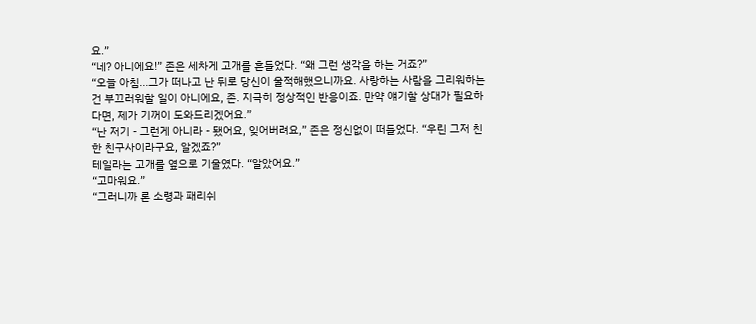요.”
“네? 아니에요!” 존은 세차게 고개를 흔들었다. “왜 그런 생각을 하는 거죠?”
“오늘 아침...그가 떠나고 난 뒤로 당신이 울적해했으니까요. 사랑하는 사람을 그리워하는건 부끄러워할 일이 아니에요, 존. 지극히 정상적인 반응이죠. 만약 얘기할 상대가 필요하다면, 제가 기꺼이 도와드리겠어요.”
“난 저기 - 그런게 아니라 - 됐어요, 잊어버려요,” 존은 정신없이 떠들었다. “우린 그저 친한 친구사이라구요, 알겠죠?”
테일라는 고개를 옆으로 기울였다. “알았어요.”
“고마워요.”
“그러니까 론 소령과 패리쉬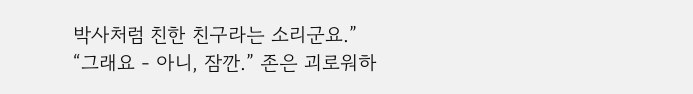박사처럼 친한 친구라는 소리군요.”
“그래요 - 아니, 잠깐.” 존은 괴로워하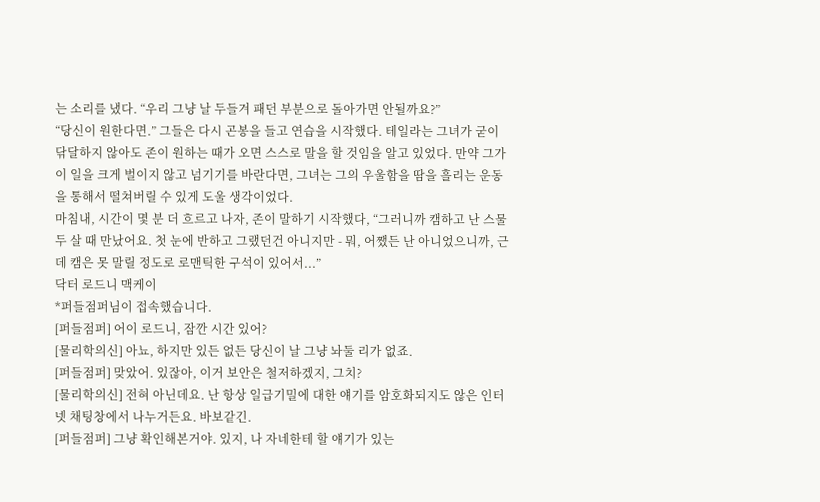는 소리를 냈다. “우리 그냥 날 두들겨 패던 부분으로 돌아가면 안될까요?”
“당신이 원한다면.” 그들은 다시 곤봉을 들고 연습을 시작했다. 테일라는 그녀가 굳이 닦달하지 않아도 존이 원하는 때가 오면 스스로 말을 할 것임을 알고 있었다. 만약 그가 이 일을 크게 벌이지 않고 넘기기를 바란다면, 그녀는 그의 우울함을 땀을 흘리는 운동을 통해서 떨쳐버릴 수 있게 도울 생각이었다.
마침내, 시간이 몇 분 더 흐르고 나자, 존이 말하기 시작했다, “그러니까 캠하고 난 스물두 살 때 만났어요. 첫 눈에 반하고 그랬던건 아니지만 - 뭐, 어쨌든 난 아니었으니까, 근데 캠은 못 말릴 정도로 로맨틱한 구석이 있어서...”
닥터 로드니 맥케이
*퍼들점퍼님이 접속했습니다.
[퍼들점퍼] 어이 로드니, 잠깐 시간 있어?
[물리학의신] 아뇨, 하지만 있든 없든 당신이 날 그냥 놔둘 리가 없죠.
[퍼들점퍼] 맞았어. 있잖아, 이거 보안은 철저하겠지, 그치?
[물리학의신] 전혀 아닌데요. 난 항상 일급기밀에 대한 얘기를 암호화되지도 않은 인터넷 채팅창에서 나누거든요. 바보같긴.
[퍼들점퍼] 그냥 확인해본거야. 있지, 나 자네한테 할 얘기가 있는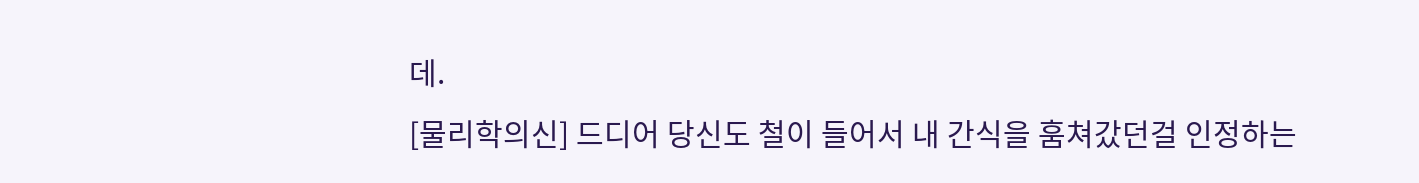데.
[물리학의신] 드디어 당신도 철이 들어서 내 간식을 훔쳐갔던걸 인정하는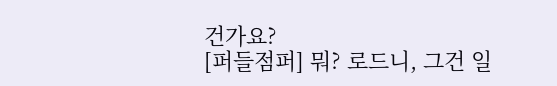건가요?
[퍼들점퍼] 뭐? 로드니, 그건 일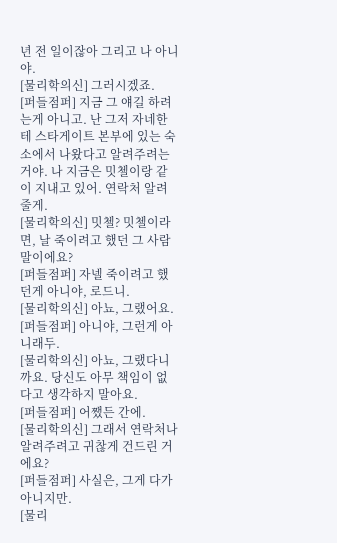년 전 일이잖아 그리고 나 아니야.
[물리학의신] 그러시겠죠.
[퍼들점퍼] 지금 그 얘길 하려는게 아니고. 난 그저 자네한테 스타게이트 본부에 있는 숙소에서 나왔다고 알려주려는 거야. 나 지금은 밋첼이랑 같이 지내고 있어. 연락처 알려줄게.
[물리학의신] 밋첼? 밋첼이라면, 날 죽이려고 했던 그 사람말이에요?
[퍼들점퍼] 자넬 죽이려고 했던게 아니야, 로드니.
[물리학의신] 아뇨, 그랬어요.
[퍼들점퍼] 아니야, 그런게 아니래두.
[물리학의신] 아뇨, 그랬다니까요. 당신도 아무 책임이 없다고 생각하지 말아요.
[퍼들점퍼] 어쨌든 간에.
[물리학의신] 그래서 연락처나 알려주려고 귀찮게 건드린 거에요?
[퍼들점퍼] 사실은, 그게 다가 아니지만.
[물리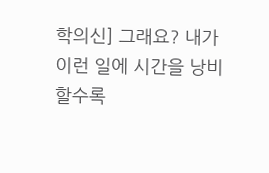학의신] 그래요? 내가 이런 일에 시간을 낭비할수록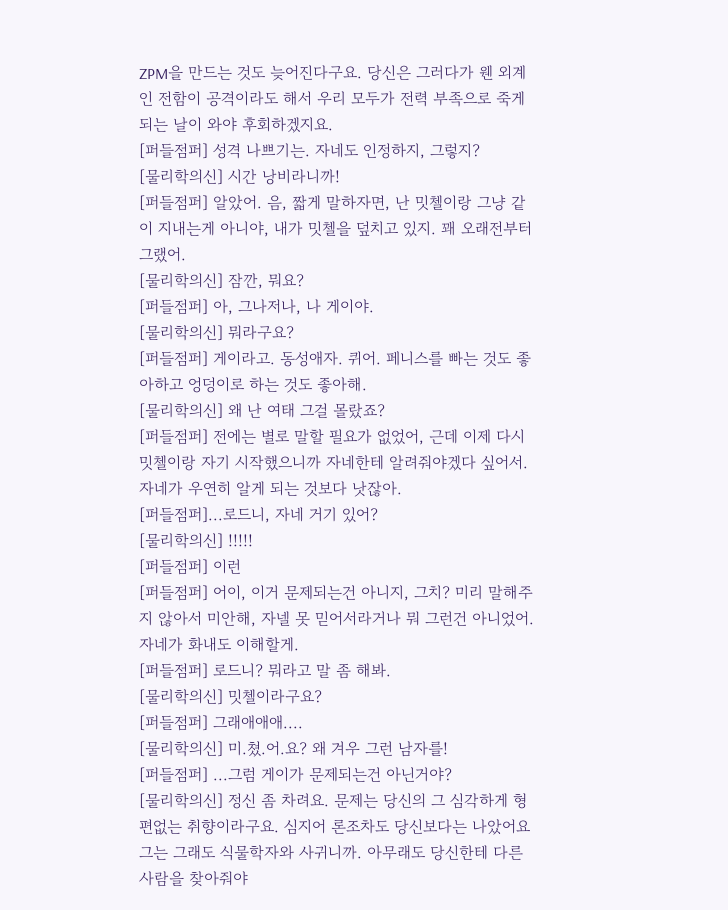ZPM을 만드는 것도 늦어진다구요. 당신은 그러다가 웬 외계인 전함이 공격이라도 해서 우리 모두가 전력 부족으로 죽게 되는 날이 와야 후회하겠지요.
[퍼들점퍼] 성격 나쁘기는. 자네도 인정하지, 그렇지?
[물리학의신] 시간 낭비라니까!
[퍼들점퍼] 알았어. 음, 짧게 말하자면, 난 밋첼이랑 그냥 같이 지내는게 아니야, 내가 밋첼을 덮치고 있지. 꽤 오래전부터 그랬어.
[물리학의신] 잠깐, 뭐요?
[퍼들점퍼] 아, 그나저나, 나 게이야.
[물리학의신] 뭐라구요?
[퍼들점퍼] 게이라고. 동성애자. 퀴어. 페니스를 빠는 것도 좋아하고 엉덩이로 하는 것도 좋아해.
[물리학의신] 왜 난 여태 그걸 몰랐죠?
[퍼들점퍼] 전에는 별로 말할 필요가 없었어, 근데 이제 다시 밋첼이랑 자기 시작했으니까 자네한테 알려줘야겠다 싶어서. 자네가 우연히 알게 되는 것보다 낫잖아.
[퍼들점퍼]...로드니, 자네 거기 있어?
[물리학의신] !!!!!
[퍼들점퍼] 이런
[퍼들점퍼] 어이, 이거 문제되는건 아니지, 그치? 미리 말해주지 않아서 미안해, 자넬 못 믿어서라거나 뭐 그런건 아니었어. 자네가 화내도 이해할게.
[퍼들점퍼] 로드니? 뭐라고 말 좀 해봐.
[물리학의신] 밋첼이라구요?
[퍼들점퍼] 그래애애애....
[물리학의신] 미.쳤.어.요? 왜 겨우 그런 남자를!
[퍼들점퍼] ...그럼 게이가 문제되는건 아닌거야?
[물리학의신] 정신 좀 차려요. 문제는 당신의 그 심각하게 형편없는 취향이라구요. 심지어 론조차도 당신보다는 나았어요 그는 그래도 식물학자와 사귀니까. 아무래도 당신한테 다른 사람을 찾아줘야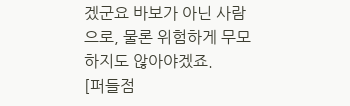겠군요 바보가 아닌 사람으로, 물론 위험하게 무모하지도 않아야겠죠.
[퍼들점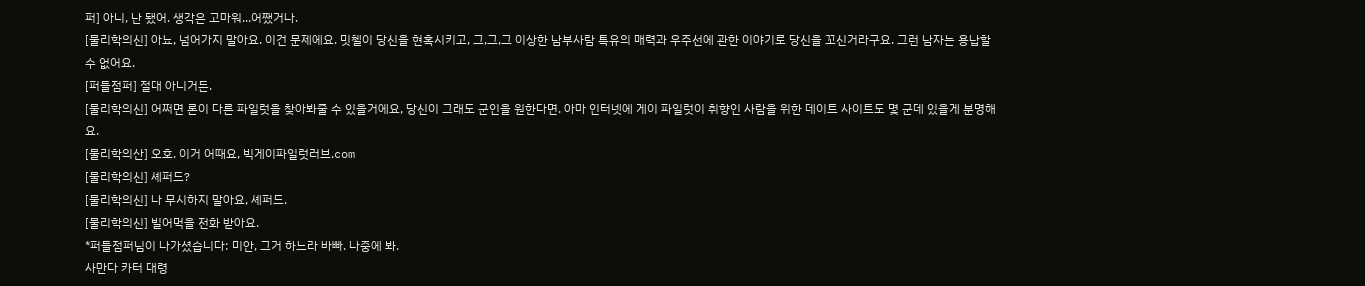퍼] 아니, 난 됐어. 생각은 고마워...어쨌거나.
[물리학의신] 아뇨, 넘어가지 말아요. 이건 문제에요. 밋첼이 당신을 현혹시키고, 그,그,그 이상한 남부사람 특유의 매력과 우주선에 관한 이야기로 당신을 꼬신거라구요. 그런 남자는 용납할 수 없어요.
[퍼들점퍼] 절대 아니거든.
[물리학의신] 어쩌면 론이 다른 파일럿을 찾아봐줄 수 있을거에요, 당신이 그래도 군인을 원한다면. 아마 인터넷에 게이 파일럿이 취향인 사람을 위한 데이트 사이트도 몇 군데 있을게 분명해요.
[물리학의산] 오호. 이거 어때요, 빅게이파일럿러브.com
[물리학의신] 셰퍼드?
[물리학의신] 나 무시하지 말아요, 셰퍼드.
[물리학의신] 빌어먹을 전화 받아요.
*퍼들점퍼님이 나가셨습니다: 미안, 그거 하느라 바빠. 나중에 봐.
사만다 카터 대령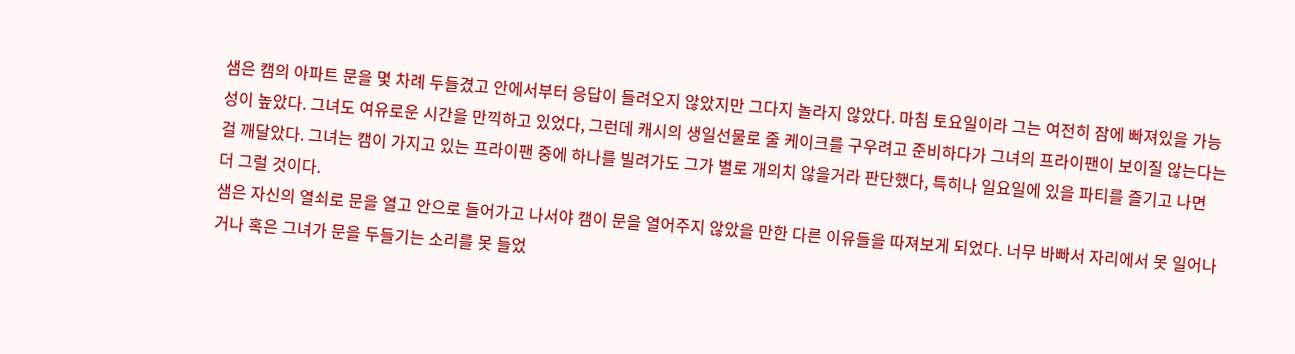샘은 캠의 아파트 문을 몇 차례 두들겼고 안에서부터 응답이 들려오지 않았지만 그다지 놀라지 않았다. 마침 토요일이라 그는 여전히 잠에 빠져있을 가능성이 높았다. 그녀도 여유로운 시간을 만끽하고 있었다, 그런데 캐시의 생일선물로 줄 케이크를 구우려고 준비하다가 그녀의 프라이팬이 보이질 않는다는걸 깨달았다. 그녀는 캠이 가지고 있는 프라이팬 중에 하나를 빌려가도 그가 별로 개의치 않을거라 판단했다, 특히나 일요일에 있을 파티를 즐기고 나면 더 그럴 것이다.
샘은 자신의 열쇠로 문을 열고 안으로 들어가고 나서야 캠이 문을 열어주지 않았을 만한 다른 이유들을 따져보게 되었다. 너무 바빠서 자리에서 못 일어나거나 혹은 그녀가 문을 두들기는 소리를 못 들었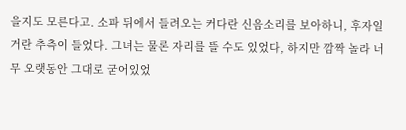을지도 모른다고. 소파 뒤에서 들려오는 커다란 신음소리를 보아하니, 후자일 거란 추측이 들었다. 그녀는 물론 자리를 뜰 수도 있었다, 하지만 깜짝 놀라 너무 오랫동안 그대로 굳어있었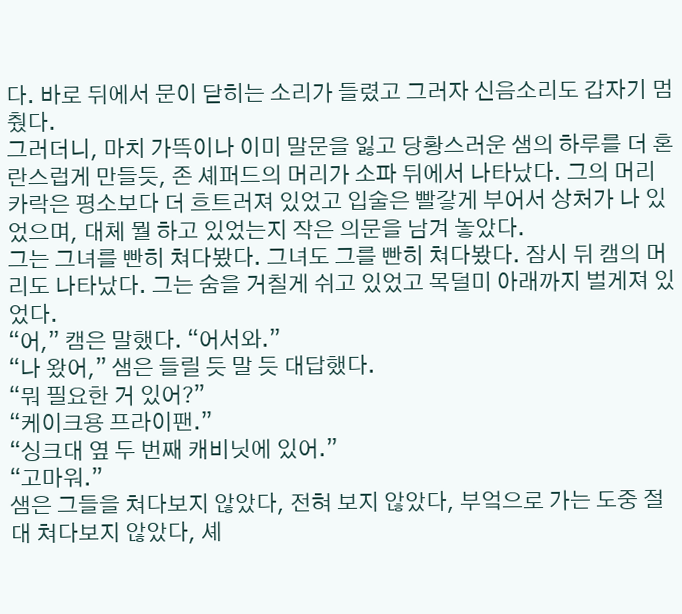다. 바로 뒤에서 문이 닫히는 소리가 들렸고 그러자 신음소리도 갑자기 멈췄다.
그러더니, 마치 가뜩이나 이미 말문을 잃고 당황스러운 샘의 하루를 더 혼란스럽게 만들듯, 존 셰퍼드의 머리가 소파 뒤에서 나타났다. 그의 머리카락은 평소보다 더 흐트러져 있었고 입술은 빨갛게 부어서 상처가 나 있었으며, 대체 뭘 하고 있었는지 작은 의문을 남겨 놓았다.
그는 그녀를 빤히 쳐다봤다. 그녀도 그를 빤히 쳐다봤다. 잠시 뒤 캠의 머리도 나타났다. 그는 숨을 거칠게 쉬고 있었고 목덜미 아래까지 벌게져 있었다.
“어,” 캠은 말했다. “어서와.”
“나 왔어,” 샘은 들릴 듯 말 듯 대답했다.
“뭐 필요한 거 있어?”
“케이크용 프라이팬.”
“싱크대 옆 두 번째 캐비닛에 있어.”
“고마워.”
샘은 그들을 쳐다보지 않았다, 전혀 보지 않았다, 부엌으로 가는 도중 절대 쳐다보지 않았다, 셰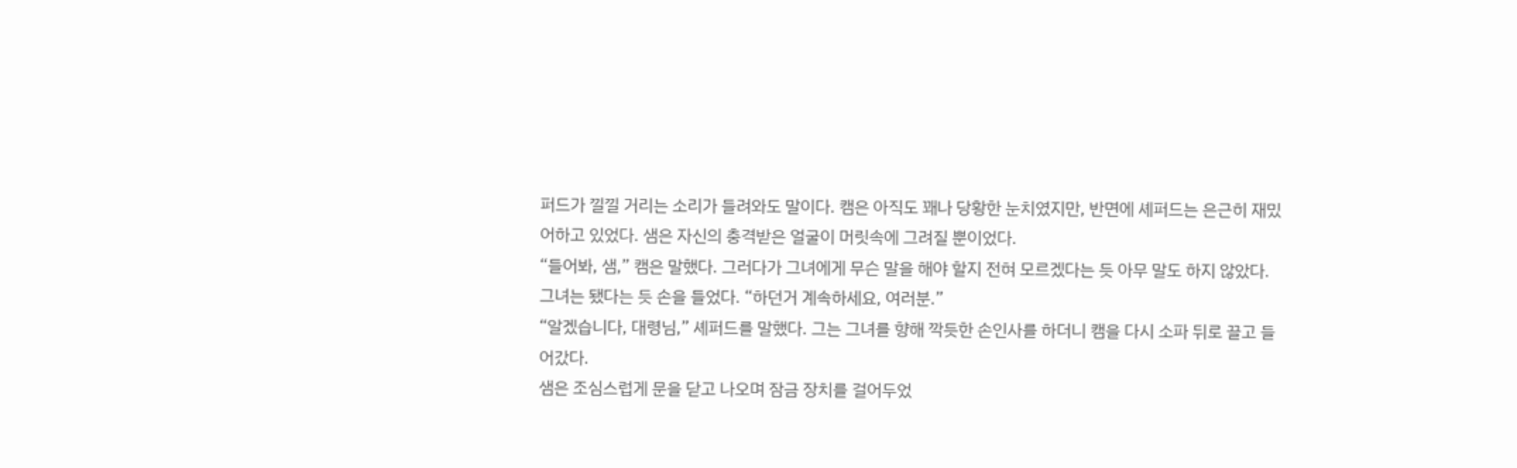퍼드가 낄낄 거리는 소리가 들려와도 말이다. 캠은 아직도 꽤나 당황한 눈치였지만, 반면에 셰퍼드는 은근히 재밌어하고 있었다. 샘은 자신의 충격받은 얼굴이 머릿속에 그려질 뿐이었다.
“들어봐, 샘,” 캠은 말했다. 그러다가 그녀에게 무슨 말을 해야 할지 전혀 모르겠다는 듯 아무 말도 하지 않았다.
그녀는 됐다는 듯 손을 들었다. “하던거 계속하세요, 여러분.”
“알겠습니다, 대령님,” 셰퍼드를 말했다. 그는 그녀를 향해 깍듯한 손인사를 하더니 캠을 다시 소파 뒤로 끌고 들어갔다.
샘은 조심스럽게 문을 닫고 나오며 잠금 장치를 걸어두었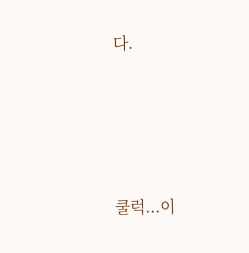다.




쿨럭...이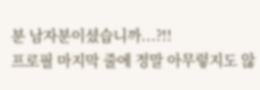분 남자분이셨습니까...?!!
프로필 마지막 줄에 정말 아무렇지도 않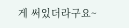게 써있더라구요~